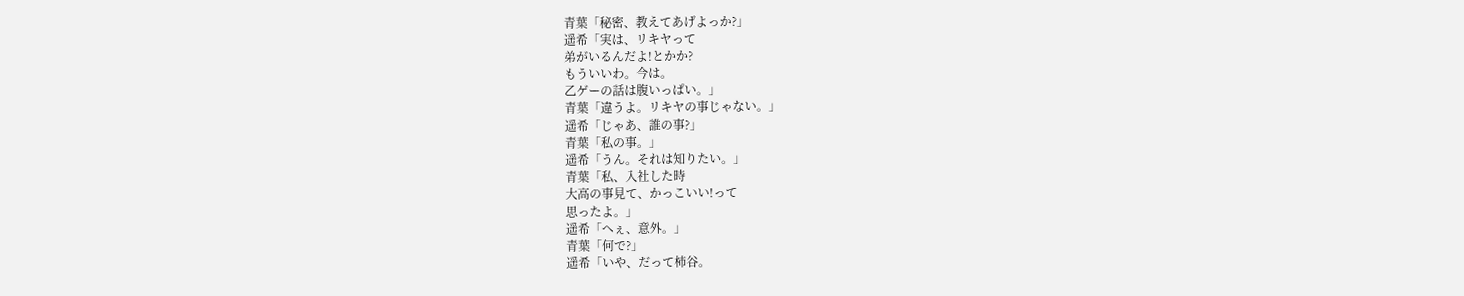青葉「秘密、教えてあげよっか?」
遥希「実は、リキヤって
弟がいるんだよ!とかか?
もういいわ。今は。
乙ゲーの話は腹いっぱい。」
青葉「違うよ。リキヤの事じゃない。」
遥希「じゃあ、誰の事?」
青葉「私の事。」
遥希「うん。それは知りたい。」
青葉「私、入社した時
大高の事見て、かっこいい!って
思ったよ。」
遥希「へぇ、意外。」
青葉「何で?」
遥希「いや、だって柿谷。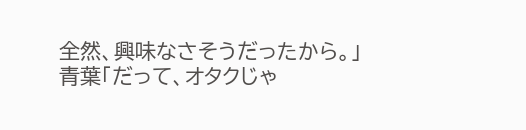全然、興味なさそうだったから。」
青葉「だって、オタクじゃ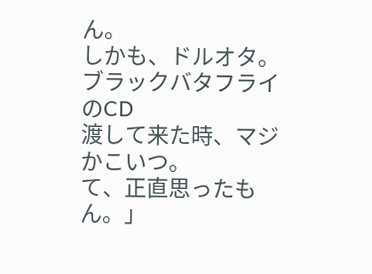ん。
しかも、ドルオタ。
ブラックバタフライのCD
渡して来た時、マジかこいつ。
て、正直思ったもん。」